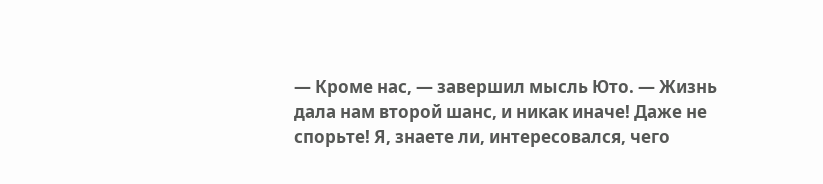— Кроме нас, — завершил мысль Юто. — Жизнь дала нам второй шанс, и никак иначе! Даже не спорьте! Я, знаете ли, интересовался, чего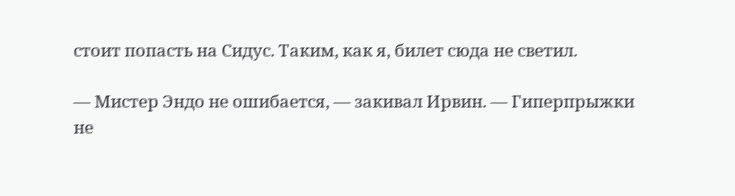стоит попасть на Сидус. Таким, как я, билет сюда не светил.

— Мистер Эндо не ошибается, — закивал Ирвин. — Гиперпрыжки не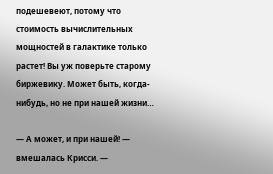подешевеют, потому что стоимость вычислительных мощностей в галактике только растет! Вы уж поверьте старому биржевику. Может быть, когда-нибудь, но не при нашей жизни…

— А может, и при нашей! — вмешалась Крисси. —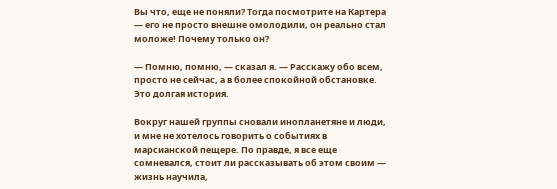Вы что, еще не поняли? Тогда посмотрите на Картера — его не просто внешне омолодили, он реально стал моложе! Почему только он?

— Помню, помню, — сказал я. — Расскажу обо всем, просто не сейчас, а в более спокойной обстановке. Это долгая история.

Вокруг нашей группы сновали инопланетяне и люди, и мне не хотелось говорить о событиях в марсианской пещере. По правде, я все еще сомневался, стоит ли рассказывать об этом своим — жизнь научила,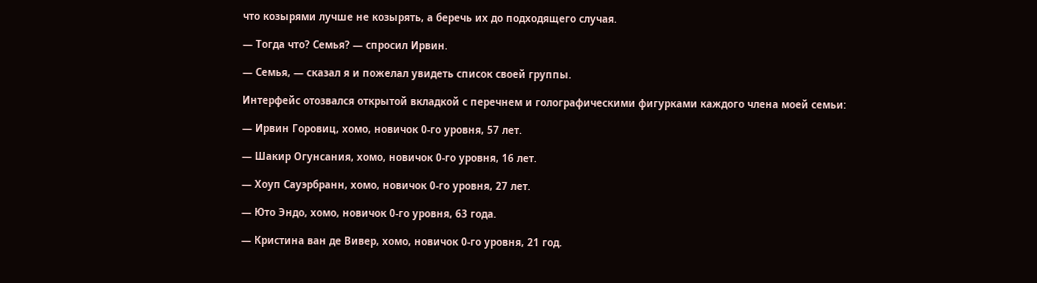что козырями лучше не козырять, а беречь их до подходящего случая.

— Тогда что? Семья? — спросил Ирвин.

— Семья, — сказал я и пожелал увидеть список своей группы.

Интерфейс отозвался открытой вкладкой с перечнем и голографическими фигурками каждого члена моей семьи:

— Ирвин Горовиц, хомо, новичок 0-го уровня, 57 лет.

— Шакир Огунсания, хомо, новичок 0-го уровня, 16 лет.

— Хоуп Сауэрбранн, хомо, новичок 0-го уровня, 27 лет.

— Юто Эндо, хомо, новичок 0-го уровня, 63 года.

— Кристина ван де Вивер, хомо, новичок 0-го уровня, 21 год.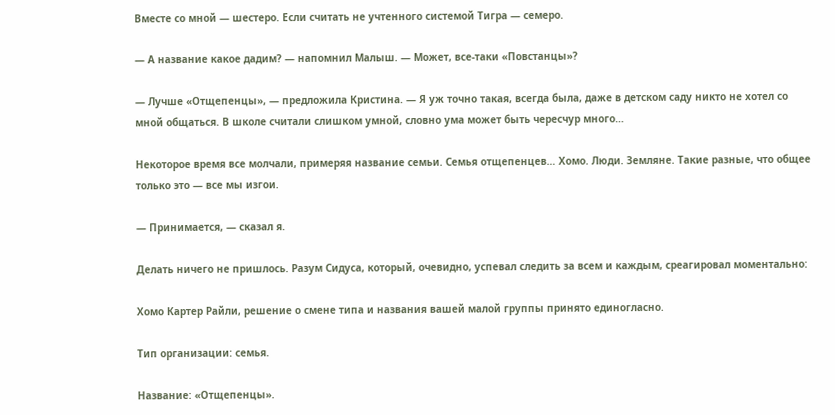Вместе со мной — шестеро. Если считать не учтенного системой Тигра — семеро.

— А название какое дадим? — напомнил Малыш. — Может, все-таки «Повстанцы»?

— Лучше «Отщепенцы», — предложила Кристина. — Я уж точно такая, всегда была, даже в детском саду никто не хотел со мной общаться. В школе считали слишком умной, словно ума может быть чересчур много…

Некоторое время все молчали, примеряя название семьи. Семья отщепенцев… Хомо. Люди. Земляне. Такие разные, что общее только это — все мы изгои.

— Принимается, — сказал я.

Делать ничего не пришлось. Разум Сидуса, который, очевидно, успевал следить за всем и каждым, среагировал моментально:

Хомо Картер Райли, решение о смене типа и названия вашей малой группы принято единогласно.

Тип организации: семья.

Название: «Отщепенцы».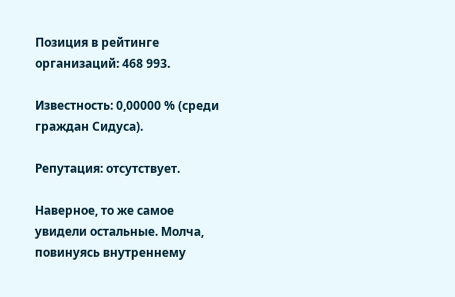Позиция в рейтинге организаций: 468 993.

Известность: 0,00000 % (среди граждан Сидуса).

Репутация: отсутствует.

Наверное, то же самое увидели остальные. Молча, повинуясь внутреннему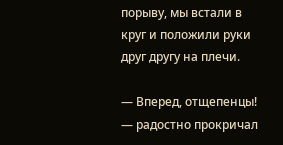порыву, мы встали в круг и положили руки друг другу на плечи.

— Вперед, отщепенцы! — радостно прокричал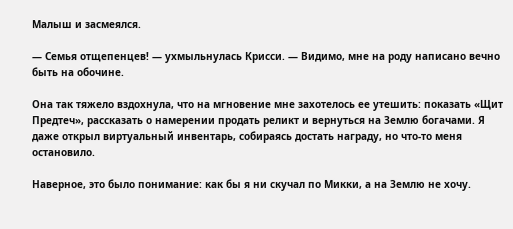Малыш и засмеялся.

— Семья отщепенцев! — ухмыльнулась Крисси. — Видимо, мне на роду написано вечно быть на обочине.

Она так тяжело вздохнула, что на мгновение мне захотелось ее утешить: показать «Щит Предтеч», рассказать о намерении продать реликт и вернуться на Землю богачами. Я даже открыл виртуальный инвентарь, собираясь достать награду, но что-то меня остановило.

Наверное, это было понимание: как бы я ни скучал по Микки, а на Землю не хочу.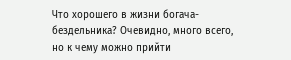Что хорошего в жизни богача-бездельника? Очевидно, много всего, но к чему можно прийти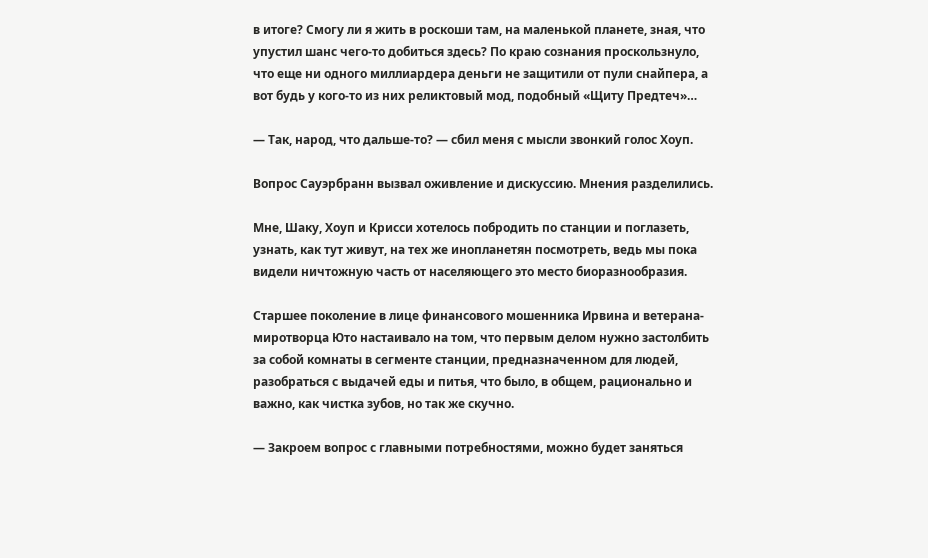в итоге? Смогу ли я жить в роскоши там, на маленькой планете, зная, что упустил шанс чего-то добиться здесь? По краю сознания проскользнуло, что еще ни одного миллиардера деньги не защитили от пули снайпера, а вот будь у кого-то из них реликтовый мод, подобный «Щиту Предтеч»…

— Так, народ, что дальше-то? — сбил меня с мысли звонкий голос Хоуп.

Вопрос Сауэрбранн вызвал оживление и дискуссию. Мнения разделились.

Мне, Шаку, Хоуп и Крисси хотелось побродить по станции и поглазеть, узнать, как тут живут, на тех же инопланетян посмотреть, ведь мы пока видели ничтожную часть от населяющего это место биоразнообразия.

Старшее поколение в лице финансового мошенника Ирвина и ветерана-миротворца Юто настаивало на том, что первым делом нужно застолбить за собой комнаты в сегменте станции, предназначенном для людей, разобраться с выдачей еды и питья, что было, в общем, рационально и важно, как чистка зубов, но так же скучно.

— Закроем вопрос с главными потребностями, можно будет заняться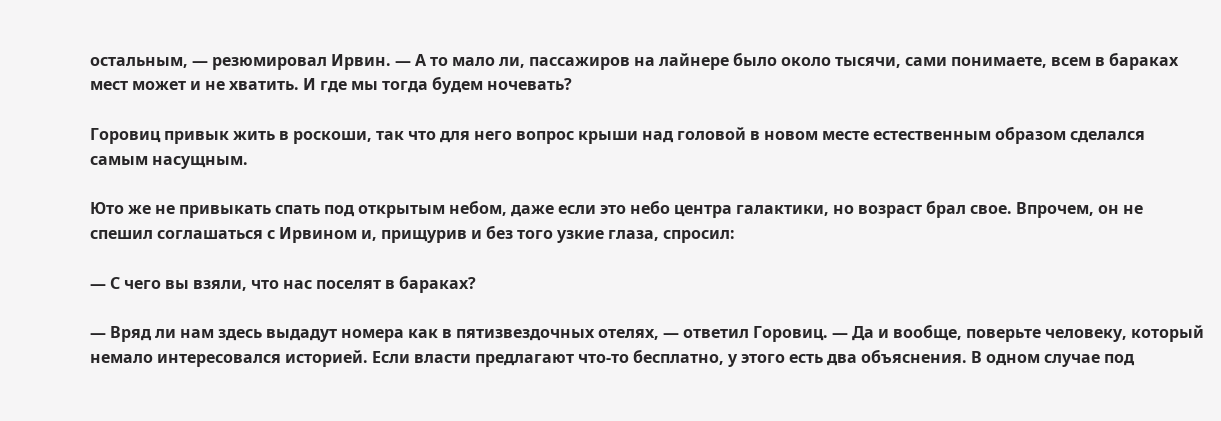остальным, — резюмировал Ирвин. — А то мало ли, пассажиров на лайнере было около тысячи, сами понимаете, всем в бараках мест может и не хватить. И где мы тогда будем ночевать?

Горовиц привык жить в роскоши, так что для него вопрос крыши над головой в новом месте естественным образом сделался самым насущным.

Юто же не привыкать спать под открытым небом, даже если это небо центра галактики, но возраст брал свое. Впрочем, он не спешил соглашаться с Ирвином и, прищурив и без того узкие глаза, спросил:

— С чего вы взяли, что нас поселят в бараках?

— Вряд ли нам здесь выдадут номера как в пятизвездочных отелях, — ответил Горовиц. — Да и вообще, поверьте человеку, который немало интересовался историей. Если власти предлагают что-то бесплатно, у этого есть два объяснения. В одном случае под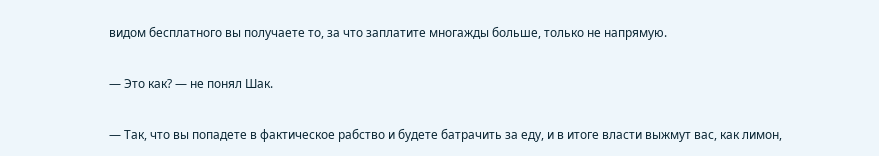видом бесплатного вы получаете то, за что заплатите многажды больше, только не напрямую.

— Это как? — не понял Шак.

— Так, что вы попадете в фактическое рабство и будете батрачить за еду, и в итоге власти выжмут вас, как лимон,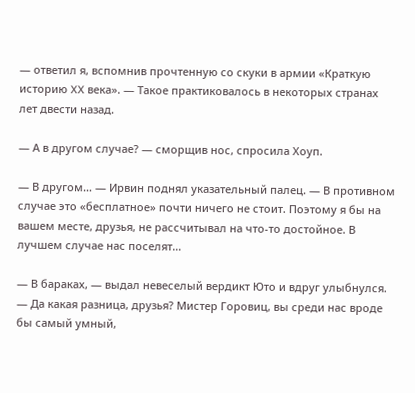— ответил я, вспомнив прочтенную со скуки в армии «Краткую историю XX века». — Такое практиковалось в некоторых странах лет двести назад.

— А в другом случае? — сморщив нос, спросила Хоуп.

— В другом… — Ирвин поднял указательный палец. — В противном случае это «бесплатное» почти ничего не стоит. Поэтому я бы на вашем месте, друзья, не рассчитывал на что-то достойное. В лучшем случае нас поселят…

— В бараках, — выдал невеселый вердикт Юто и вдруг улыбнулся. — Да какая разница, друзья? Мистер Горовиц, вы среди нас вроде бы самый умный,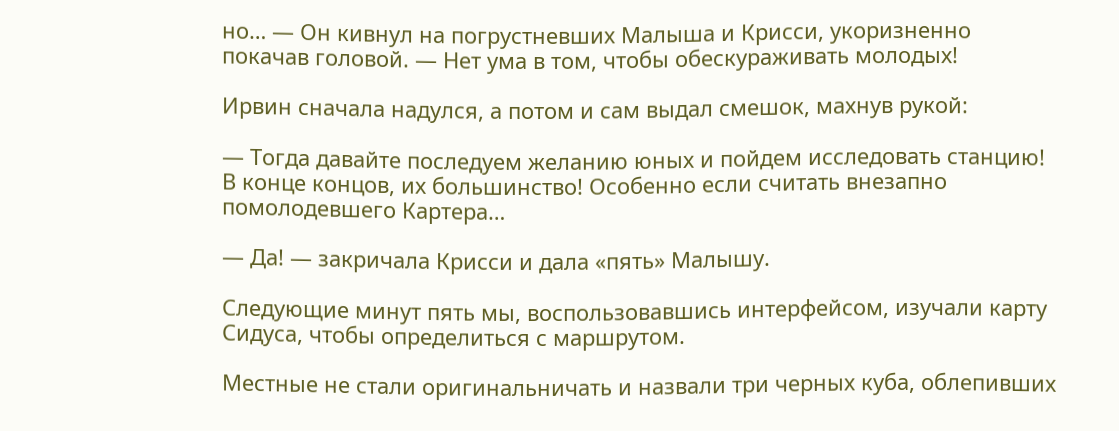но… — Он кивнул на погрустневших Малыша и Крисси, укоризненно покачав головой. — Нет ума в том, чтобы обескураживать молодых!

Ирвин сначала надулся, а потом и сам выдал смешок, махнув рукой:

— Тогда давайте последуем желанию юных и пойдем исследовать станцию! В конце концов, их большинство! Особенно если считать внезапно помолодевшего Картера…

— Да! — закричала Крисси и дала «пять» Малышу.

Следующие минут пять мы, воспользовавшись интерфейсом, изучали карту Сидуса, чтобы определиться с маршрутом.

Местные не стали оригинальничать и назвали три черных куба, облепивших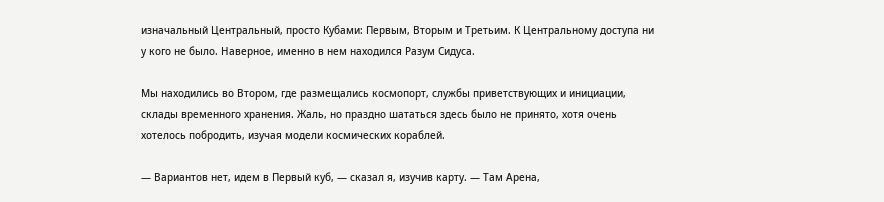изначальный Центральный, просто Кубами: Первым, Вторым и Третьим. К Центральному доступа ни у кого не было. Наверное, именно в нем находился Разум Сидуса.

Мы находились во Втором, где размещались космопорт, службы приветствующих и инициации, склады временного хранения. Жаль, но праздно шататься здесь было не принято, хотя очень хотелось побродить, изучая модели космических кораблей.

— Вариантов нет, идем в Первый куб, — сказал я, изучив карту. — Там Арена,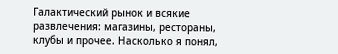Галактический рынок и всякие развлечения: магазины, рестораны, клубы и прочее. Насколько я понял,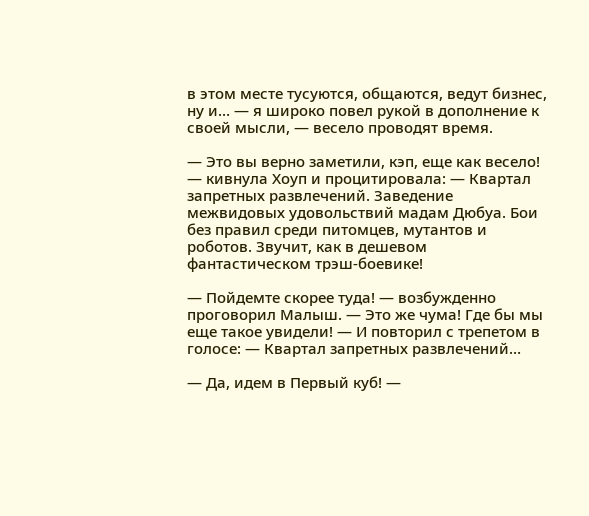в этом месте тусуются, общаются, ведут бизнес, ну и… — я широко повел рукой в дополнение к своей мысли, — весело проводят время.

— Это вы верно заметили, кэп, еще как весело! — кивнула Хоуп и процитировала: — Квартал запретных развлечений. Заведение межвидовых удовольствий мадам Дюбуа. Бои без правил среди питомцев, мутантов и роботов. Звучит, как в дешевом фантастическом трэш-боевике!

— Пойдемте скорее туда! — возбужденно проговорил Малыш. — Это же чума! Где бы мы еще такое увидели! — И повторил с трепетом в голосе: — Квартал запретных развлечений…

— Да, идем в Первый куб! —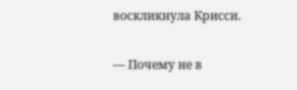воскликнула Крисси.

— Почему не в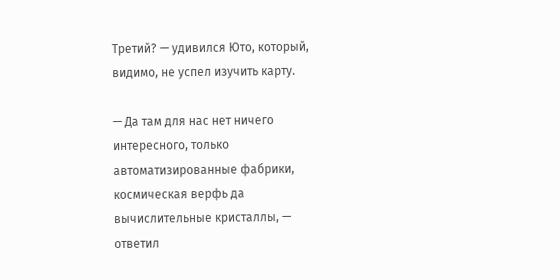Третий? — удивился Юто, который, видимо, не успел изучить карту.

— Да там для нас нет ничего интересного, только автоматизированные фабрики, космическая верфь да вычислительные кристаллы, — ответил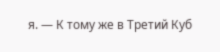я. — К тому же в Третий Куб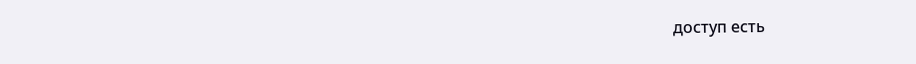доступ есть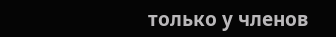только у членов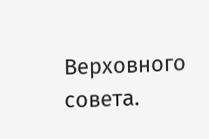Верховного совета.